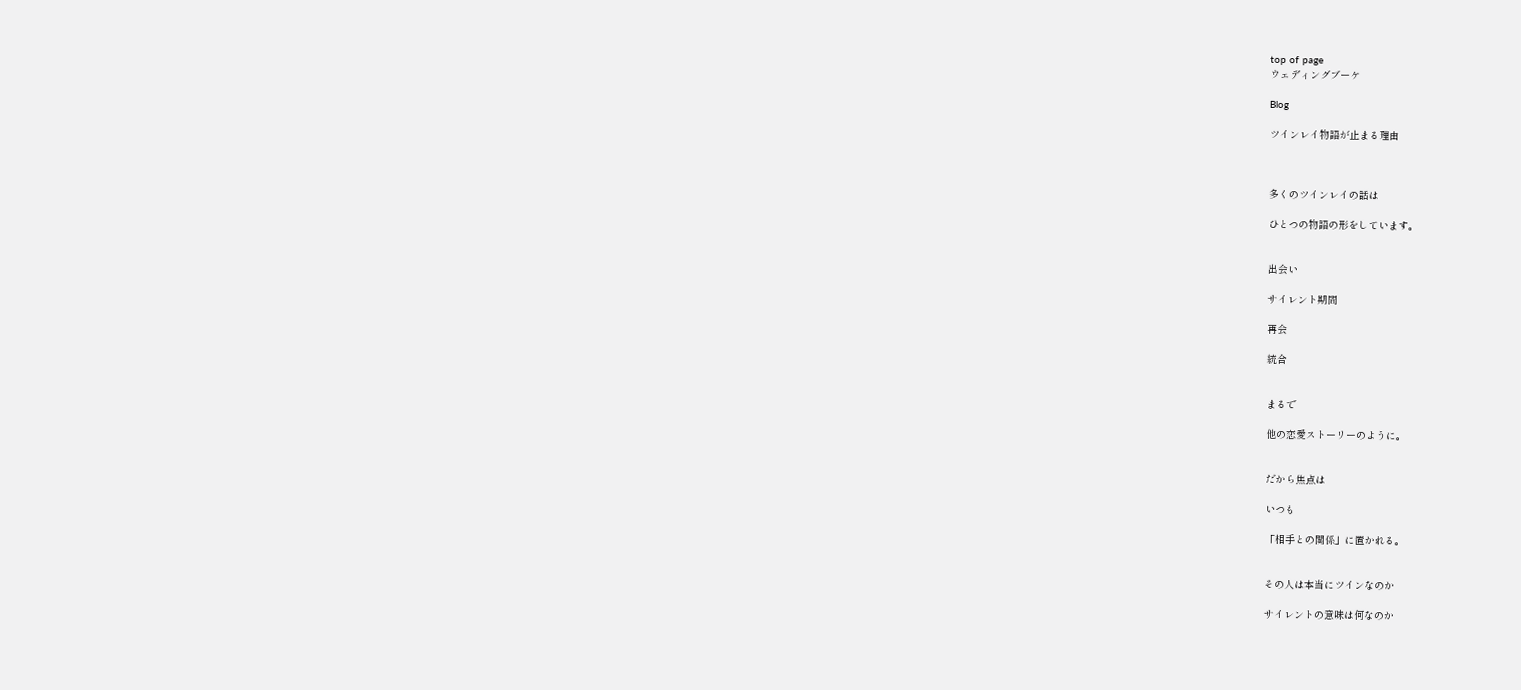top of page
ウェディングブーケ

Blog

ツインレイ物語が止まる理由



多くのツインレイの話は

ひとつの物語の形をしています。


出会い

サイレント期間

再会

統合


まるで

他の恋愛ストーリーのように。


だから焦点は

いつも

「相手との関係」に置かれる。


その人は本当にツインなのか

サイレントの意味は何なのか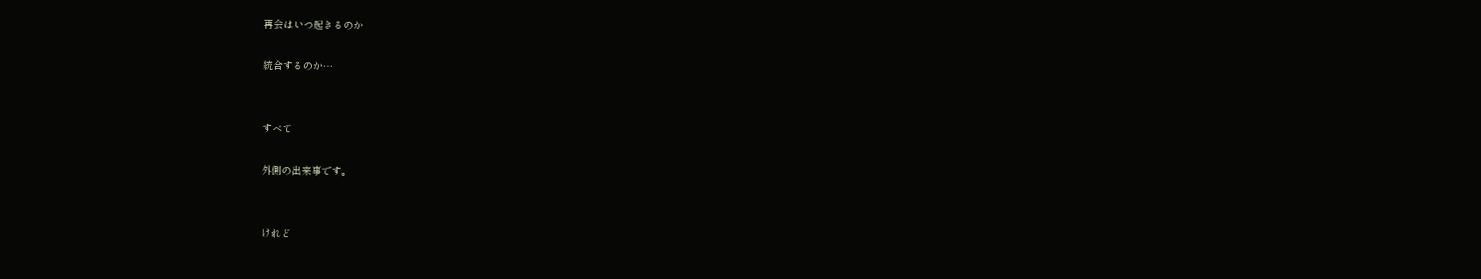再会はいつ起きるのか

統合するのか…


すべて

外側の出来事です。


けれど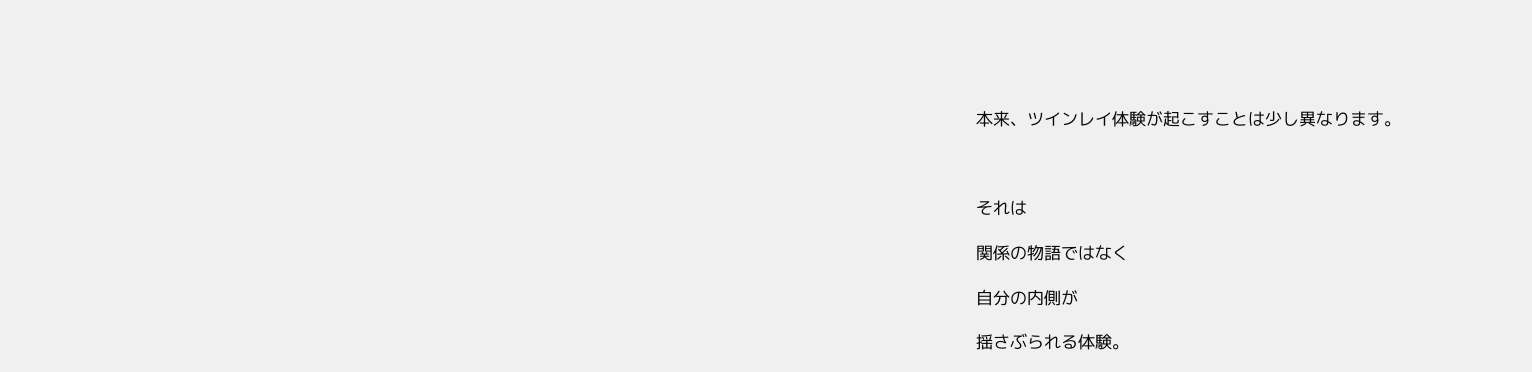本来、ツインレイ体験が起こすことは少し異なります。



それは

関係の物語ではなく

自分の内側が

揺さぶられる体験。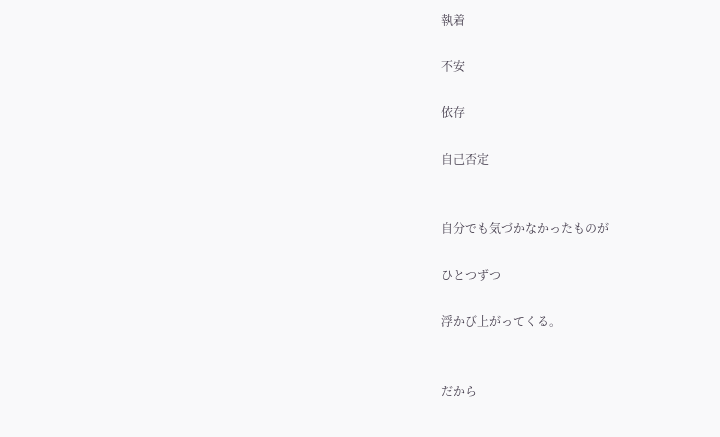執着

不安

依存

自己否定


自分でも気づかなかったものが

ひとつずつ

浮かび上がってくる。


だから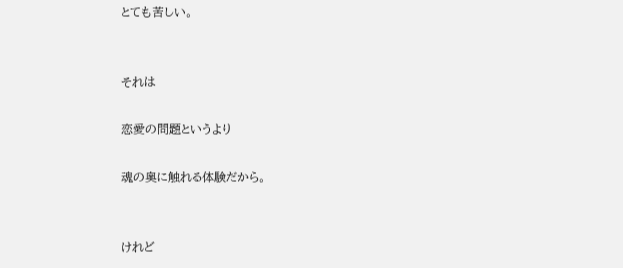とても苦しい。


それは

恋愛の問題というより

魂の奥に触れる体験だから。


けれど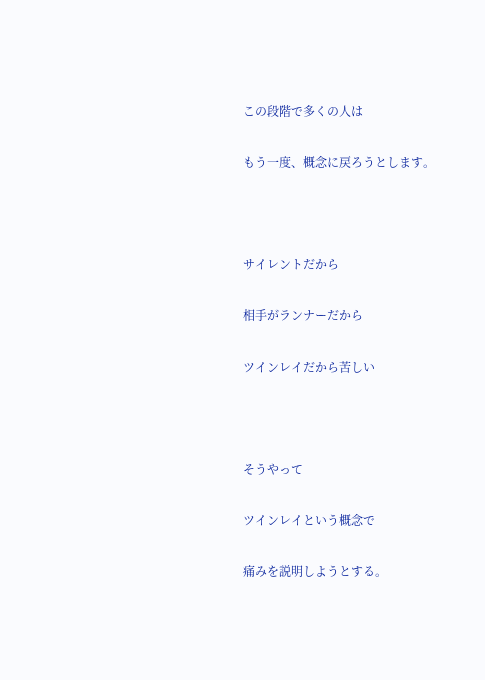この段階で多くの人は

もう一度、概念に戻ろうとします。



サイレントだから

相手がランナーだから

ツインレイだから苦しい



そうやって

ツインレイという概念で

痛みを説明しようとする。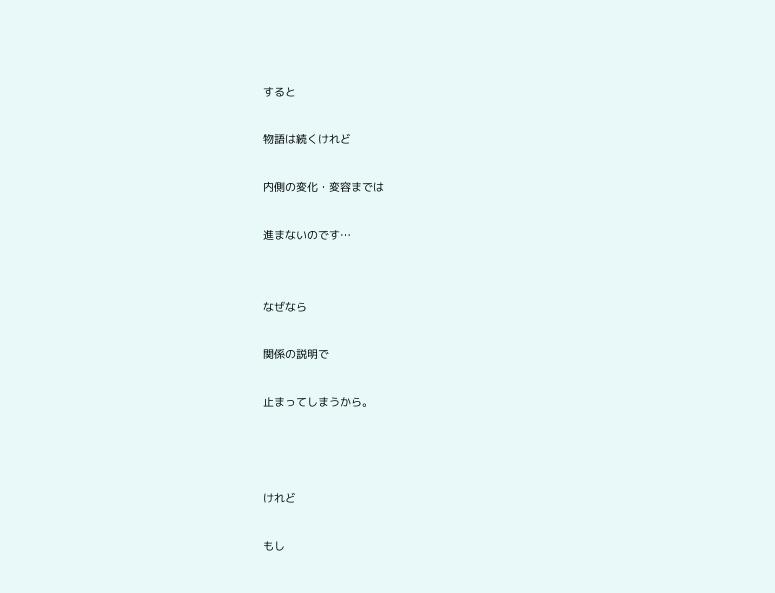すると

物語は続くけれど

内側の変化・変容までは

進まないのです…


なぜなら

関係の説明で

止まってしまうから。



けれど

もし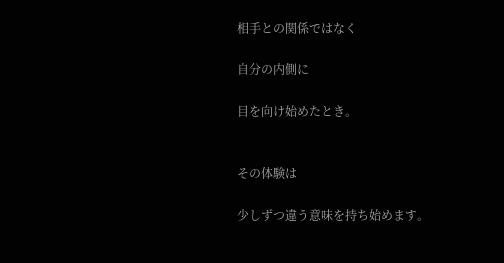相手との関係ではなく

自分の内側に

目を向け始めたとき。


その体験は

少しずつ違う意味を持ち始めます。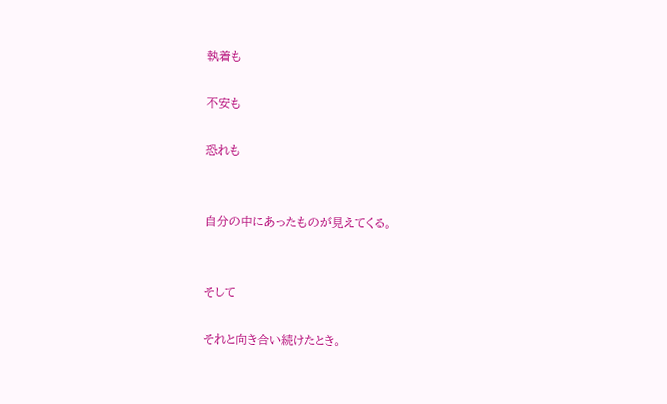執着も

不安も

恐れも


自分の中にあったものが見えてくる。


そして

それと向き合い続けたとき。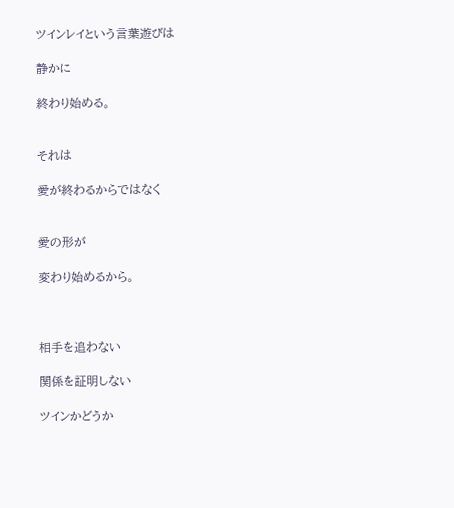ツインレイという言葉遊びは

静かに

終わり始める。


それは

愛が終わるからではなく


愛の形が

変わり始めるから。



相手を追わない

関係を証明しない

ツインかどうか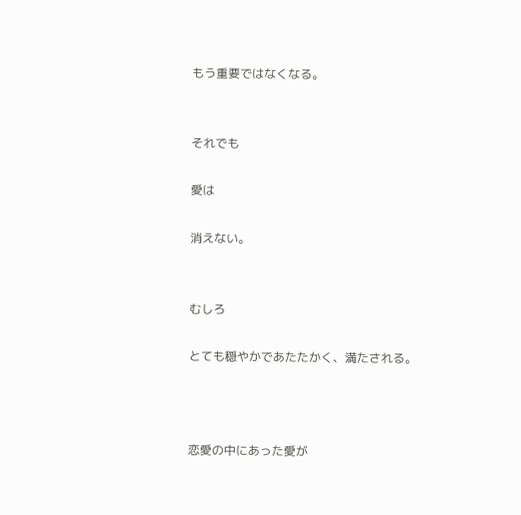もう重要ではなくなる。


それでも

愛は

消えない。


むしろ

とても穏やかであたたかく、満たされる。



恋愛の中にあった愛が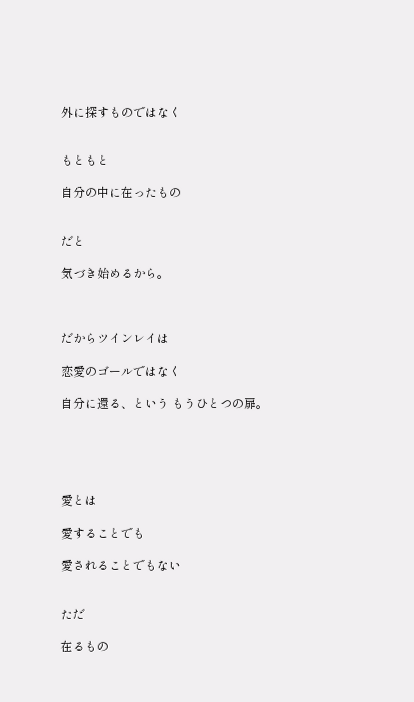外に探すものではなく


もともと

自分の中に在ったもの


だと

気づき始めるから。



だからツインレイは

恋愛のゴールではなく

自分に還る、という もうひとつの扉。





愛とは

愛することでも

愛されることでもない


ただ

在るもの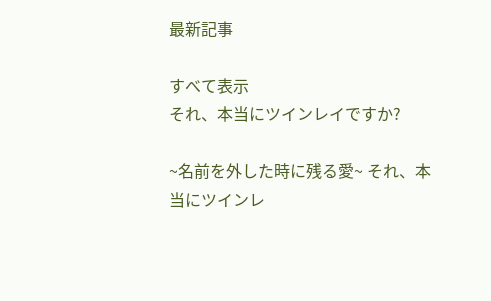最新記事

すべて表示
それ、本当にツインレイですか?

~名前を外した時に残る愛~ それ、本当にツインレ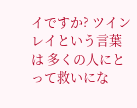イですか? ツインレイという言葉は 多くの人にとって救いにな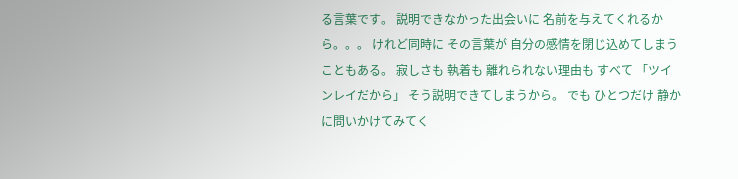る言葉です。 説明できなかった出会いに 名前を与えてくれるから。。。 けれど同時に その言葉が 自分の感情を閉じ込めてしまうこともある。 寂しさも 執着も 離れられない理由も すべて 「ツインレイだから」 そう説明できてしまうから。 でも ひとつだけ 静かに問いかけてみてく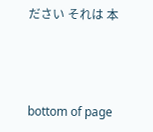ださい それは 本



bottom of page